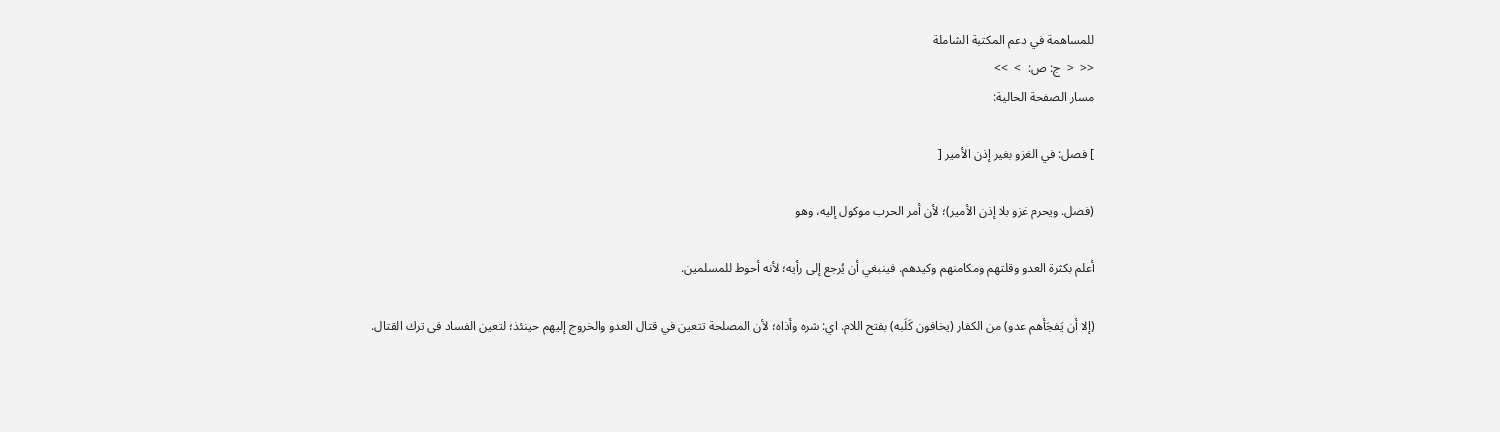للمساهمة في دعم المكتبة الشاملة
<<  <  ج: ص:  >  >>
مسار الصفحة الحالية:

] فصل: في الغزو بغير إذن الأمير [

(فصل. ويحرم غزو بلا إذن الأمير)؛ لأن أمر الحرب موكول إليه، وهو

أعلم بكثرة العدو وقلتهم ومكامنهم وكيدهم. فينبغي أن يُرجع إلى رأيه؛ لأنه أحوط للمسلمين.

(إلا أن يَفجَأهم عدو) من الكفار (يخافون كَلَبه) بفتح اللام. اي: شره وأذاه؛ لأن المصلحة تتعين في قتال العدو والخروج إليهم حينئذ؛ لتعين الفساد فى ترك القتال.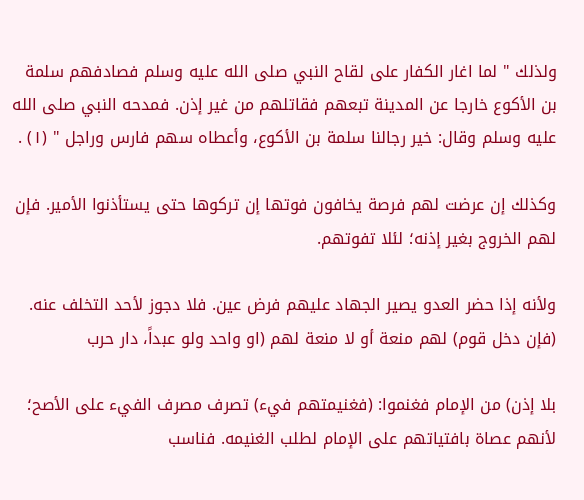ولذلك " لما اغار الكفار على لقاح النبي صلى الله عليه وسلم فصادفهم سلمة بن الأكوع خارجا عن المدينة تبعهم فقاتلهم من غير إذن. فمدحه النبي صلى الله عليه وسلم وقال: خير رجالنا سلمة بن الأكوع، وأعطاه سهم فارس وراجل " (١) .

وكذلك إن عرضت لهم فرصة يخافون فوتها إن تركوها حتى يستأذنوا الأمير. فإن لهم الخروج بغير إذنه؛ لئلا تفوتهم.

ولأنه إذا حضر العدو يصير الجهاد عليهم فرض عين. فلا دجوز لأحد التخلف عنه. (فإن دخل قوم) لهم منعة أو لا منعة لهم (او واحد ولو عبداً، دار حرب

بلا إذن) من الإمام فغنموا: (فغنيمتهم فيء) تصرف مصرف الفيء على الأصح؛ لأنهم عصاة بافتياتهم على الإمام لطلب الغنيمه. فناسب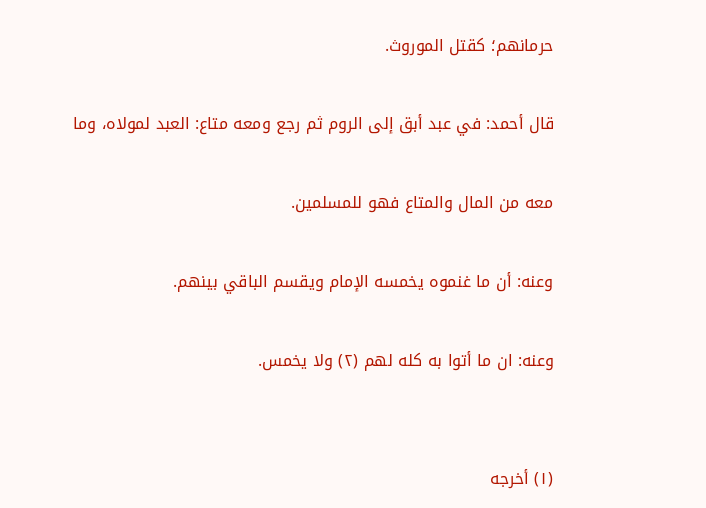حرمانهم؛ كقتل الموروث.

قال أحمد: في عبد أبق إلى الروم ثم رجع ومعه متاع: العبد لمولاه، وما

معه من المال والمتاع فهو للمسلمين.

وعنه: أن ما غنموه يخمسه الإمام ويقسم الباقي بينهم.

وعنه: ان ما أتوا به كله لهم (٢) ولا يخمس.


(١) أخرجه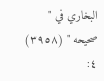البخاري في " صحيحه " (٣٩٥٨) ٤: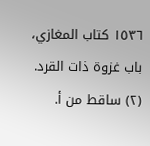١٥٣٦ كتاب المغازي، باب غزوة ذات القرد.
(٢) ساقط من أ.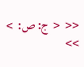<<  <  ج: ص:  >  >>